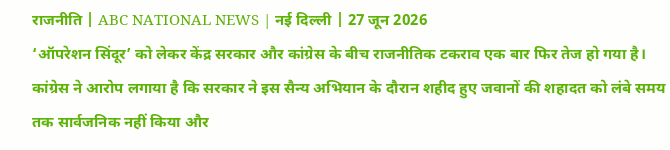राजनीति | ABC NATIONAL NEWS | नई दिल्ली | 27 जून 2026
‘ऑपरेशन सिंदूर’ को लेकर केंद्र सरकार और कांग्रेस के बीच राजनीतिक टकराव एक बार फिर तेज हो गया है। कांग्रेस ने आरोप लगाया है कि सरकार ने इस सैन्य अभियान के दौरान शहीद हुए जवानों की शहादत को लंबे समय तक सार्वजनिक नहीं किया और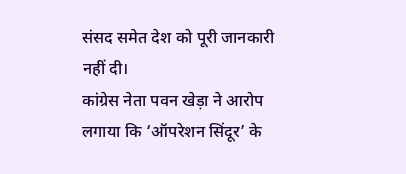संसद समेत देश को पूरी जानकारी नहीं दी।
कांग्रेस नेता पवन खेड़ा ने आरोप लगाया कि ‘ऑपरेशन सिंदूर’ के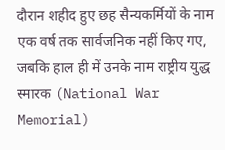दौरान शहीद हुए छह सैन्यकर्मियों के नाम एक वर्ष तक सार्वजनिक नहीं किए गए, जबकि हाल ही में उनके नाम राष्ट्रीय युद्ध स्मारक (National War Memorial)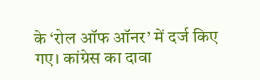के ‘रोल ऑफ ऑनर’ में दर्ज किए गए। कांग्रेस का दावा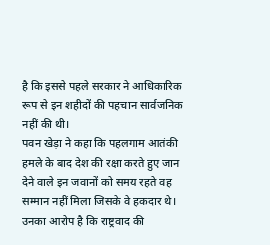है कि इससे पहले सरकार ने आधिकारिक रूप से इन शहीदों की पहचान सार्वजनिक नहीं की थी।
पवन खेड़ा ने कहा कि पहलगाम आतंकी हमले के बाद देश की रक्षा करते हुए जान देने वाले इन जवानों को समय रहते वह सम्मान नहीं मिला जिसके वे हकदार थे। उनका आरोप है कि राष्ट्रवाद की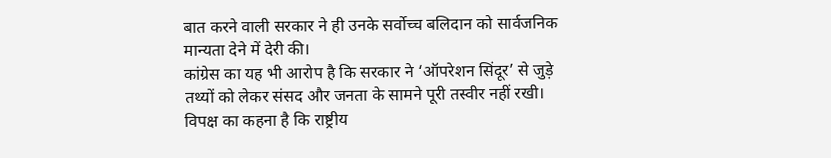बात करने वाली सरकार ने ही उनके सर्वोच्च बलिदान को सार्वजनिक मान्यता देने में देरी की।
कांग्रेस का यह भी आरोप है कि सरकार ने ‘ऑपरेशन सिंदूर’ से जुड़े तथ्यों को लेकर संसद और जनता के सामने पूरी तस्वीर नहीं रखी। विपक्ष का कहना है कि राष्ट्रीय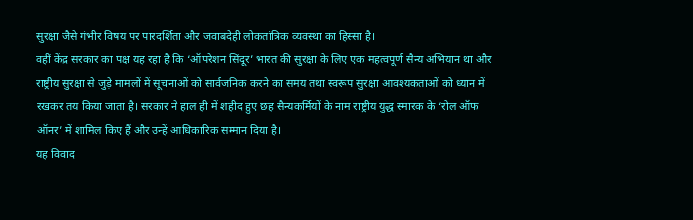सुरक्षा जैसे गंभीर विषय पर पारदर्शिता और जवाबदेही लोकतांत्रिक व्यवस्था का हिस्सा है।
वहीं केंद्र सरकार का पक्ष यह रहा है कि ‘ऑपरेशन सिंदूर’ भारत की सुरक्षा के लिए एक महत्वपूर्ण सैन्य अभियान था और राष्ट्रीय सुरक्षा से जुड़े मामलों में सूचनाओं को सार्वजनिक करने का समय तथा स्वरूप सुरक्षा आवश्यकताओं को ध्यान में रखकर तय किया जाता है। सरकार ने हाल ही में शहीद हुए छह सैन्यकर्मियों के नाम राष्ट्रीय युद्ध स्मारक के ‘रोल ऑफ ऑनर’ में शामिल किए हैं और उन्हें आधिकारिक सम्मान दिया है।
यह विवाद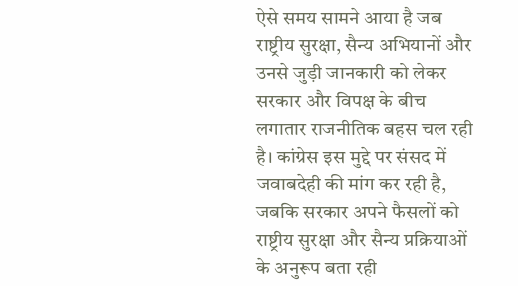ऐसे समय सामने आया है जब राष्ट्रीय सुरक्षा, सैन्य अभियानों और उनसे जुड़ी जानकारी को लेकर सरकार और विपक्ष के बीच लगातार राजनीतिक बहस चल रही है। कांग्रेस इस मुद्दे पर संसद में जवाबदेही की मांग कर रही है, जबकि सरकार अपने फैसलों को राष्ट्रीय सुरक्षा और सैन्य प्रक्रियाओं के अनुरूप बता रही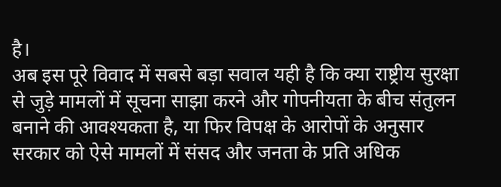है।
अब इस पूरे विवाद में सबसे बड़ा सवाल यही है कि क्या राष्ट्रीय सुरक्षा से जुड़े मामलों में सूचना साझा करने और गोपनीयता के बीच संतुलन बनाने की आवश्यकता है, या फिर विपक्ष के आरोपों के अनुसार सरकार को ऐसे मामलों में संसद और जनता के प्रति अधिक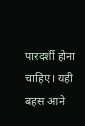पारदर्शी होना चाहिए। यही बहस आने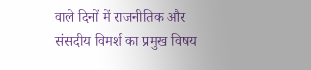वाले दिनों में राजनीतिक और संसदीय विमर्श का प्रमुख विषय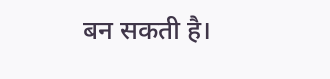बन सकती है।